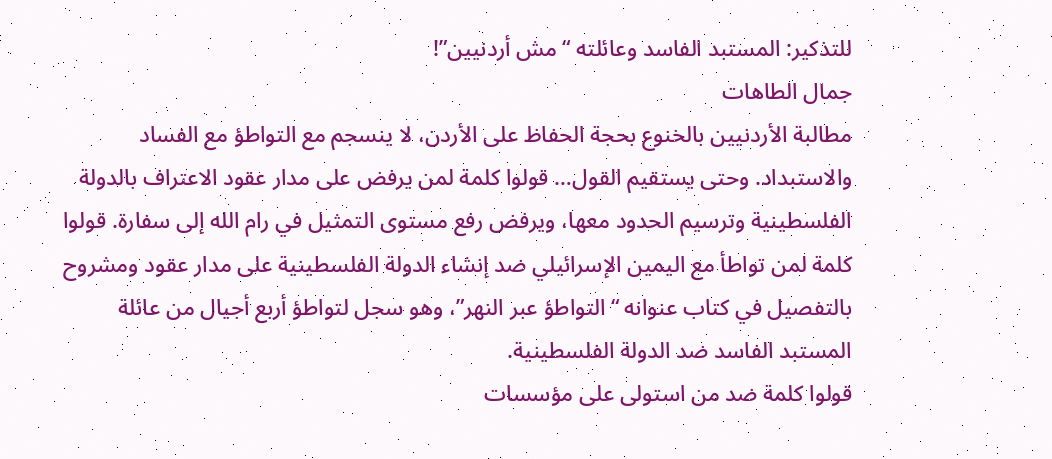للتذكير: المستبد الفاسد وعائلته “مش أردنيين”!
جمال الطاهات
مطالبة الأردنيين بالخنوع بحجة الحفاظ على الأردن، لا ينسجم مع التواطؤ مع الفساد والاستبداد. وحتى يستقيم القول… قولوا كلمة لمن يرفض على مدار عقود الاعتراف بالدولة الفلسطينية وترسيم الحدود معها، ويرفض رفع مستوى التمثيل في رام الله إلى سفارة. قولوا كلمة لمن تواطأ مع اليمين الإسرائيلي ضد إنشاء الدولة الفلسطينية على مدار عقود ومشروح بالتفصيل في كتاب عنوانه “التواطؤ عبر النهر”، وهو سجل لتواطؤ أربع أجيال من عائلة المستبد الفاسد ضد الدولة الفلسطينية.
قولوا كلمة ضد من استولى على مؤسسات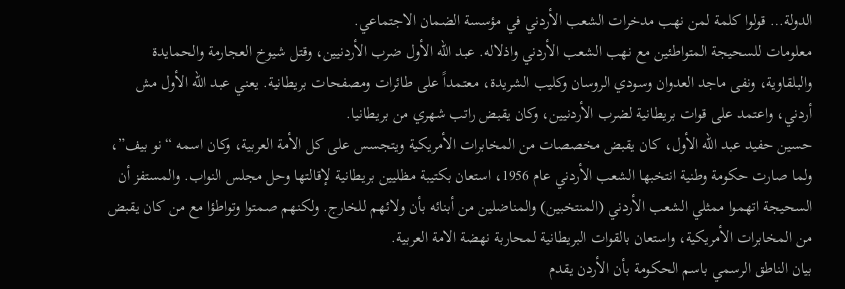الدولة… قولوا كلمة لمن نهب مدخرات الشعب الأردني في مؤسسة الضمان الاجتماعي.
معلومات للسحيجة المتواطئين مع نهب الشعب الأردني واذلاله. عبد الله الأول ضرب الأردنيين، وقتل شيوخ العجارمة والحمايدة والبلقاوية، ونفى ماجد العدوان وسودي الروسان وكليب الشريدة، معتمداً على طائرات ومصفحات بريطانية. يعني عبد الله الأول مش أردني، واعتمد على قوات بريطانية لضرب الأردنيين، وكان يقبض راتب شهري من بريطانيا.
حسين حفيد عبد الله الأول، كان يقبض مخصصات من المخابرات الأمريكية ويتجسس على كل الأمة العربية، وكان اسمه “نو بيف”، ولما صارت حكومة وطنية انتخبها الشعب الأردني عام 1956، استعان بكتيبة مظليين بريطانية لإقالتها وحل مجلس النواب. والمستفز أن السحيجة اتهموا ممثلي الشعب الأردني (المنتخبين) والمناضلين من أبنائه بأن ولائهم للخارج. ولكنهم صمتوا وتواطؤا مع من كان يقبض من المخابرات الأمريكية، واستعان بالقوات البريطانية لمحاربة نهضة الامة العربية.
بيان الناطق الرسمي باسم الحكومة بأن الأردن يقدم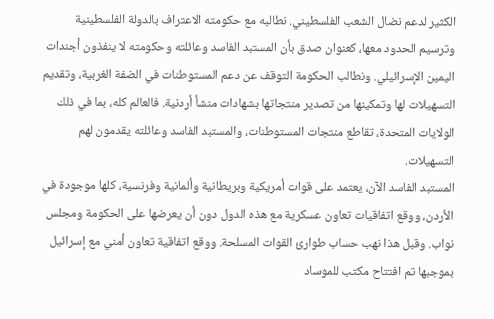الكثير لدعم نضال الشعب الفلسطيني. نطالبه مع حكومته الاعتراف بالدولة الفلسطينية وترسيم الحدود معها، كعنوان صدق بأن المستبد الفاسد وعائلته وحكومته لا ينفذون أجندات اليمين الإسرائيلي. ونطالب الحكومة التوقف عن دعم المستوطنات في الضفة الغربية، وتقديم التسهيلات لها وتمكينها من تصدير منتجاتها بشهادات منشأ أردنية. فالعالم كله، بما في ذلك الولايات المتحدة، تقاطع منتجات المستوطنات، والمستبد الفاسد وعائلته يقدمون لهم التسهيلات.
المستبد الفاسد الآن، يعتمد على قوات أمريكية وبريطانية وألمانية وفرنسية، كلها موجودة في الأردن، ووقع اتفاقيات تعاون عسكرية مع هذه الدول دون أن يعرضها على الحكومة ومجلس نواب. وقبل هذا نهب حساب طوارئ القوات المسلحة. ووقع اتفاقية تعاون أمني مع إسرائيل بموجبها تم افتتاح مكتب للموساد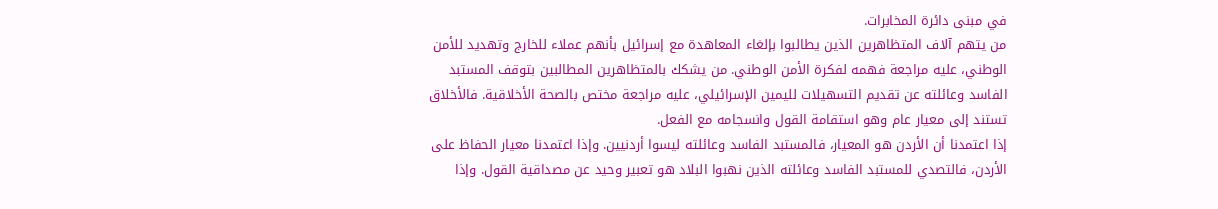في مبنى دائرة المخابرات.
من يتهم آلاف المتظاهرين الذين يطالبوا بإلغاء المعاهدة مع إسرائيل بأنهم عملاء للخارج وتهديد للأمن الوطني، عليه مراجعة فهمه لفكرة الأمن الوطني. من يشكك بالمتظاهرين المطالبين بتوقف المستبد الفاسد وعائلته عن تقديم التسهيلات لليمين الإسرائيلي، عليه مراجعة مختص بالصحة الأخلاقية. فالأخلاق تستند إلى معيار عام وهو استقامة القول وانسجامه مع الفعل.
إذا اعتمدنا أن الأردن هو المعيار، فالمستبد الفاسد وعائلته ليسوا أردنيين. وإذا اعتمدنا معيار الحفاظ على الأردن، فالتصدي للمستبد الفاسد وعائلته الذين نهبوا البلاد هو تعبير وحيد عن مصداقية القول. وإذا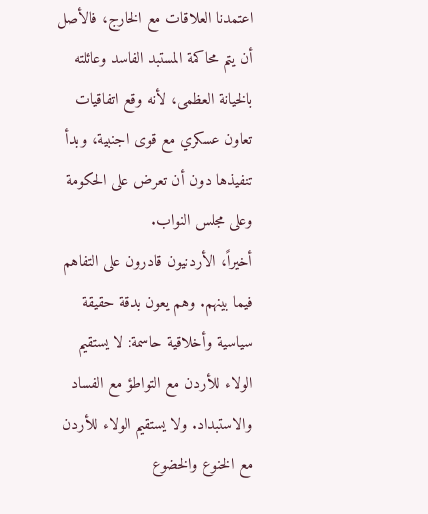اعتمدنا العلاقات مع الخارج، فالأصل أن يتم محاكمة المستبد الفاسد وعائلته بالخيانة العظمى، لأنه وقع اتفاقيات تعاون عسكري مع قوى اجنبية، وبدأ تنفيذها دون أن تعرض على الحكومة وعلى مجلس النواب.
أخيراً، الأردنيون قادرون على التفاهم فيما بينهم. وهم يعون بدقة حقيقة سياسية وأخلاقية حاسمة: لا يستقيم الولاء للأردن مع التواطؤ مع الفساد والاستبداد. ولا يستقيم الولاء للأردن مع الخنوع والخضوع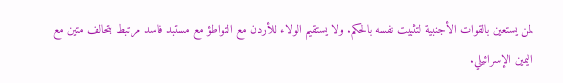لمن يستعين بالقوات الأجنبية لتثبيت نفسه بالحكم. ولا يستقيم الولاء للأردن مع التواطؤ مع مستبد فاسد مرتبط بتحالف متين مع اليمين الإسرائيلي.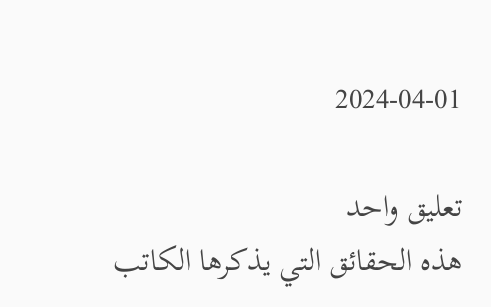2024-04-01

تعليق واحد
هذه الحقائق التي يذكرها الكاتب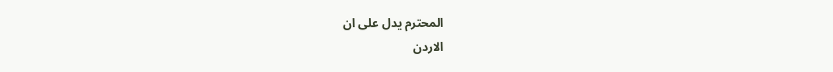المحترم يدل على ان
الاردن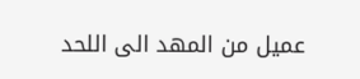عميل من المهد الى اللحد